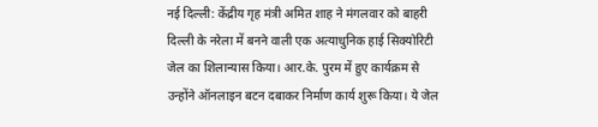नई दिल्ली: केंद्रीय गृह मंत्री अमित शाह ने मंगलवार को बाहरी दिल्ली के नरेला में बनने वाली एक अत्याधुनिक हाई सिक्योरिटी जेल का शिलान्यास किया। आर.के. पुरम में हुए कार्यक्रम से उन्होंने ऑनलाइन बटन दबाकर निर्माण कार्य शुरू किया। ये जेल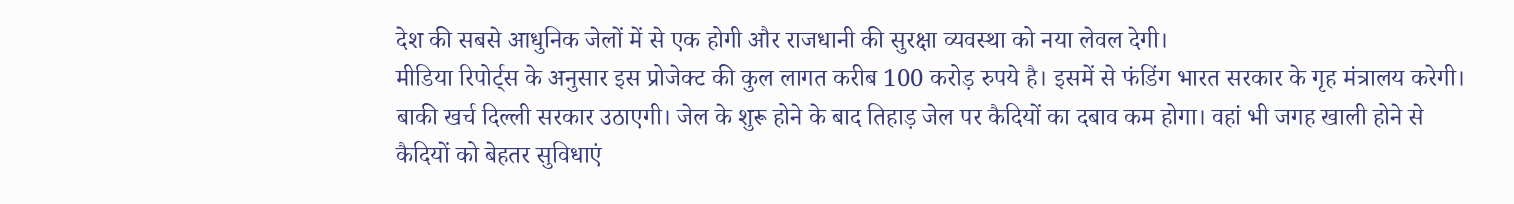देश की सबसे आधुनिक जेलों में से एक होगी और राजधानी की सुरक्षा व्यवस्था को नया लेवल देगी।
मीडिया रिपोर्ट्स के अनुसार इस प्रोजेक्ट की कुल लागत करीब 100 करोड़ रुपये है। इसमें से फंडिंग भारत सरकार के गृह मंत्रालय करेगी। बाकी खर्च दिल्ली सरकार उठाएगी। जेल के शुरू होने के बाद तिहाड़ जेल पर कैदियों का दबाव कम होगा। वहां भी जगह खाली होने से कैदियों को बेहतर सुविधाएं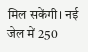मिल सकेंगी। नई जेल में 250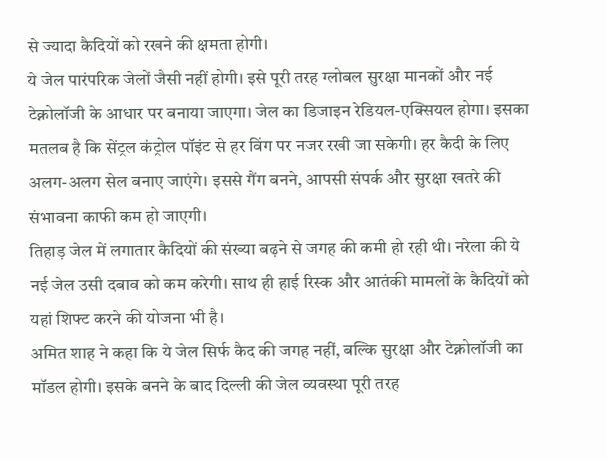से ज्यादा कैदियों को रखने की क्षमता होगी।
ये जेल पारंपरिक जेलों जैसी नहीं होगी। इसे पूरी तरह ग्लोबल सुरक्षा मानकों और नई टेक्नोलॉजी के आधार पर बनाया जाएगा। जेल का डिजाइन रेडियल-एक्सियल होगा। इसका मतलब है कि सेंट्रल कंट्रोल पॉइंट से हर विंग पर नजर रखी जा सकेगी। हर कैदी के लिए अलग-अलग सेल बनाए जाएंगे। इससे गैंग बनने, आपसी संपर्क और सुरक्षा खतरे की संभावना काफी कम हो जाएगी।
तिहाड़ जेल में लगातार कैदियों की संख्या बढ़ने से जगह की कमी हो रही थी। नरेला की ये नई जेल उसी दबाव को कम करेगी। साथ ही हाई रिस्क और आतंकी मामलों के कैदियों को यहां शिफ्ट करने की योजना भी है।
अमित शाह ने कहा कि ये जेल सिर्फ कैद की जगह नहीं, बल्कि सुरक्षा और टेक्नोलॉजी का मॉडल होगी। इसके बनने के बाद दिल्ली की जेल व्यवस्था पूरी तरह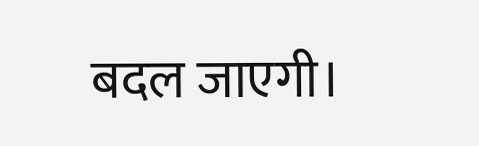बदल जाएगी।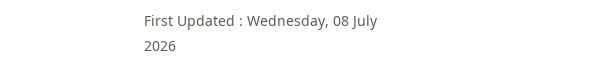First Updated : Wednesday, 08 July 2026